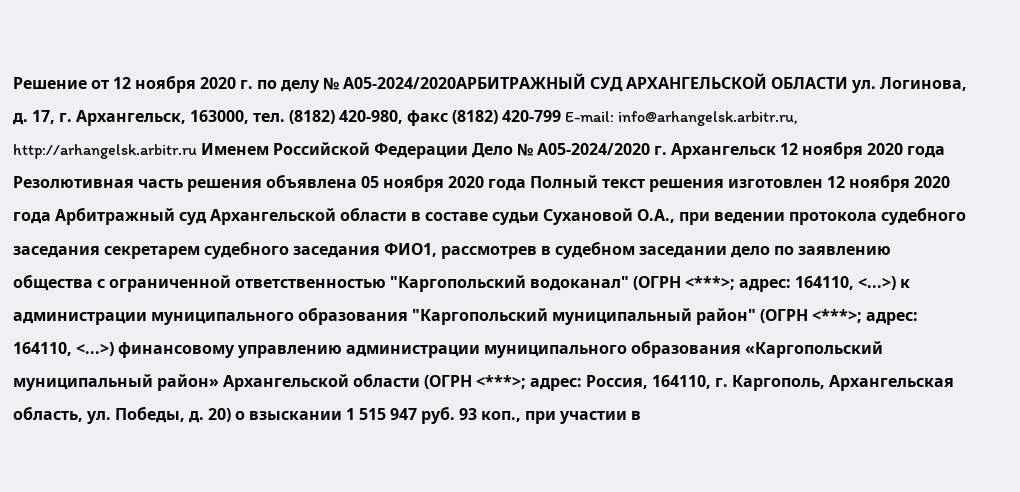Решение от 12 ноября 2020 г. по делу № А05-2024/2020АРБИТРАЖНЫЙ СУД АРХАНГЕЛЬСКОЙ ОБЛАСТИ ул. Логинова, д. 17, г. Архангельск, 163000, тел. (8182) 420-980, факс (8182) 420-799 E-mail: info@arhangelsk.arbitr.ru, http://arhangelsk.arbitr.ru Именем Российской Федерации Дело № А05-2024/2020 г. Архангельск 12 ноября 2020 года Резолютивная часть решения объявлена 05 ноября 2020 года Полный текст решения изготовлен 12 ноября 2020 года Арбитражный суд Архангельской области в составе судьи Сухановой О.А., при ведении протокола судебного заседания секретарем судебного заседания ФИО1, рассмотрев в судебном заседании дело по заявлению общества с ограниченной ответственностью "Каргопольский водоканал" (ОГРН <***>; адрес: 164110, <...>) к администрации муниципального образования "Каргопольский муниципальный район" (ОГРН <***>; адрес: 164110, <...>) финансовому управлению администрации муниципального образования «Каргопольский муниципальный район» Архангельской области (ОГРН <***>; адрес: Россия, 164110, г. Каргополь, Архангельская область, ул. Победы, д. 20) о взыскании 1 515 947 руб. 93 коп., при участии в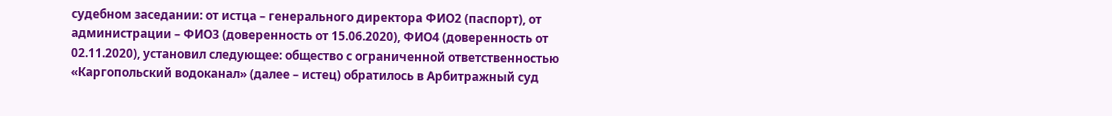судебном заседании: от истца – генерального директора ФИО2 (паспорт), от администрации – ФИО3 (доверенность от 15.06.2020), ФИО4 (доверенность от 02.11.2020), установил следующее: общество с ограниченной ответственностью «Каргопольский водоканал» (далее – истец) обратилось в Арбитражный суд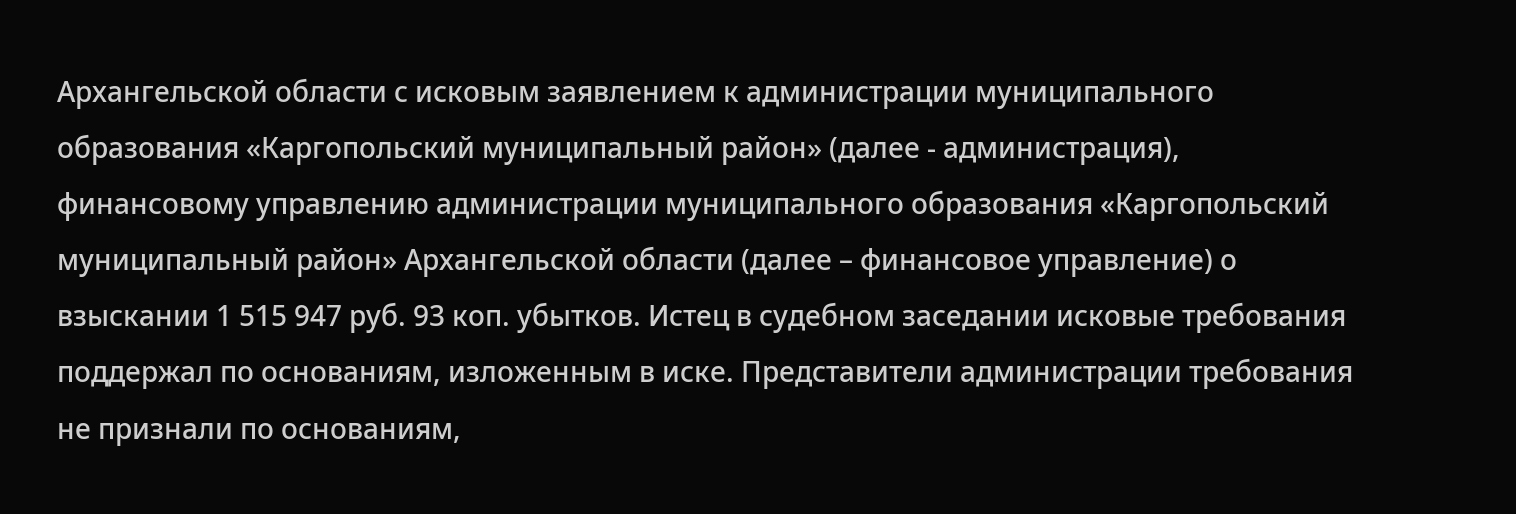Архангельской области с исковым заявлением к администрации муниципального образования «Каргопольский муниципальный район» (далее - администрация), финансовому управлению администрации муниципального образования «Каргопольский муниципальный район» Архангельской области (далее – финансовое управление) о взыскании 1 515 947 руб. 93 коп. убытков. Истец в судебном заседании исковые требования поддержал по основаниям, изложенным в иске. Представители администрации требования не признали по основаниям,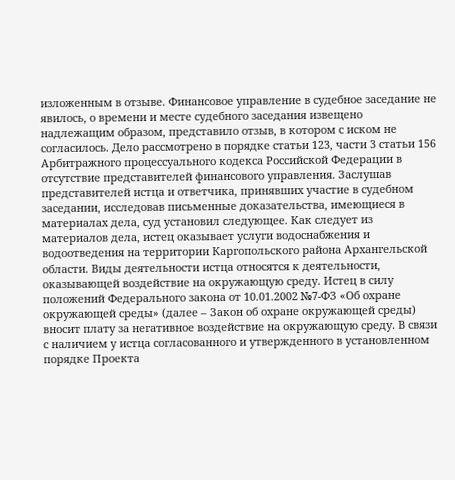изложенным в отзыве. Финансовое управление в судебное заседание не явилось, о времени и месте судебного заседания извещено надлежащим образом, представило отзыв, в котором с иском не согласилось. Дело рассмотрено в порядке статьи 123, части 3 статьи 156 Арбитражного процессуального кодекса Российской Федерации в отсутствие представителей финансового управления. Заслушав представителей истца и ответчика, принявших участие в судебном заседании, исследовав письменные доказательства, имеющиеся в материалах дела, суд установил следующее. Как следует из материалов дела, истец оказывает услуги водоснабжения и водоотведения на территории Каргопольского района Архангельской области. Виды деятельности истца относятся к деятельности, оказывающей воздействие на окружающую среду. Истец в силу положений Федерального закона от 10.01.2002 №7-ФЗ «Об охране окружающей среды» (далее – Закон об охране окружающей среды) вносит плату за негативное воздействие на окружающую среду. В связи с наличием у истца согласованного и утвержденного в установленном порядке Проекта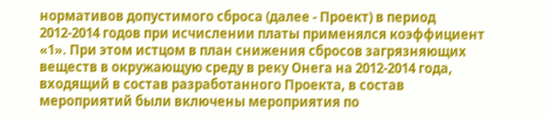нормативов допустимого сброса (далее - Проект) в период 2012-2014 годов при исчислении платы применялся коэффициент «1». При этом истцом в план снижения сбросов загрязняющих веществ в окружающую среду в реку Онега на 2012-2014 года, входящий в состав разработанного Проекта, в состав мероприятий были включены мероприятия по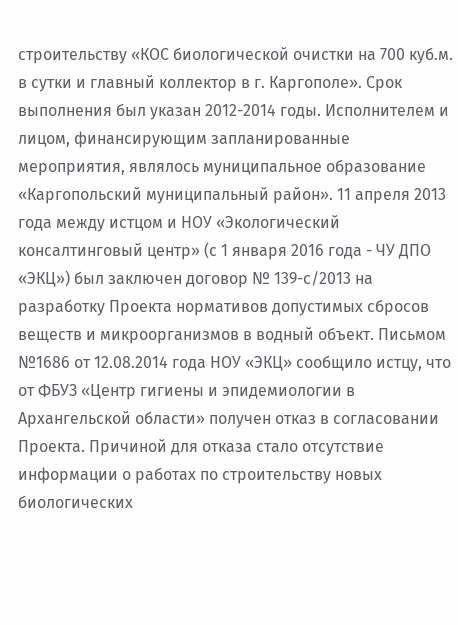строительству «КОС биологической очистки на 700 куб.м. в сутки и главный коллектор в г. Каргополе». Срок выполнения был указан 2012-2014 годы. Исполнителем и лицом, финансирующим запланированные мероприятия, являлось муниципальное образование «Каргопольский муниципальный район». 11 апреля 2013 года между истцом и НОУ «Экологический консалтинговый центр» (с 1 января 2016 года - ЧУ ДПО «ЭКЦ») был заключен договор № 139-с/2013 на разработку Проекта нормативов допустимых сбросов веществ и микроорганизмов в водный объект. Письмом №1686 от 12.08.2014 года НОУ «ЭКЦ» сообщило истцу, что от ФБУЗ «Центр гигиены и эпидемиологии в Архангельской области» получен отказ в согласовании Проекта. Причиной для отказа стало отсутствие информации о работах по строительству новых биологических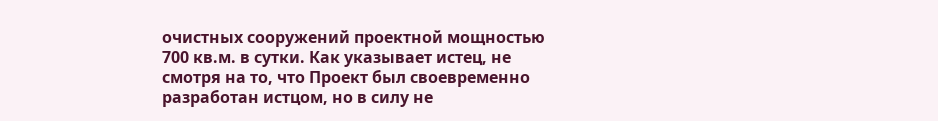очистных сооружений проектной мощностью 700 кв.м. в сутки. Как указывает истец, не смотря на то, что Проект был своевременно разработан истцом, но в силу не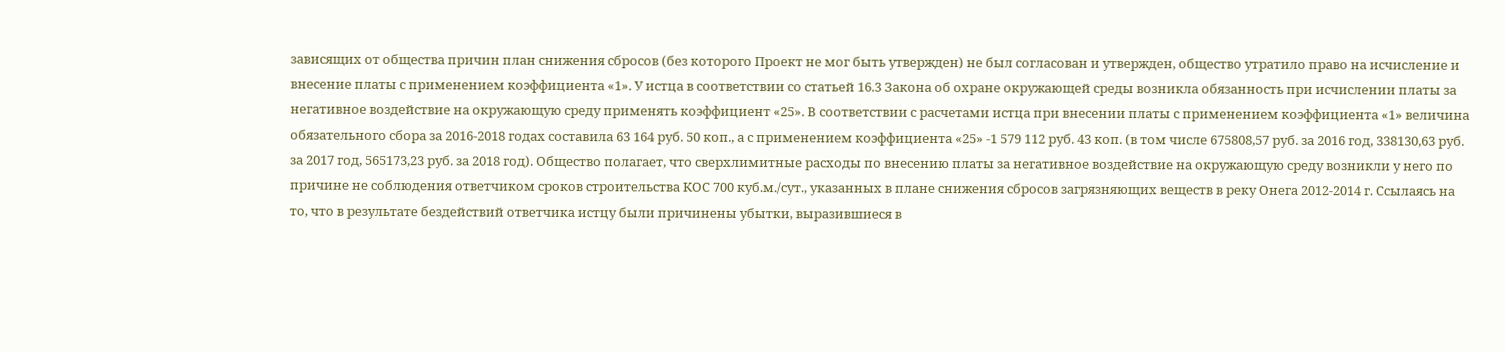зависящих от общества причин план снижения сбросов (без которого Проект не мог быть утвержден) не был согласован и утвержден, общество утратило право на исчисление и внесение платы с применением коэффициента «1». У истца в соответствии со статьей 16.3 Закона об охране окружающей среды возникла обязанность при исчислении платы за негативное воздействие на окружающую среду применять коэффициент «25». В соответствии с расчетами истца при внесении платы с применением коэффициента «1» величина обязательного сбора за 2016-2018 годах составила 63 164 руб. 50 коп., а с применением коэффициента «25» -1 579 112 руб. 43 коп. (в том числе 675808,57 руб. за 2016 год, 338130,63 руб. за 2017 год, 565173,23 руб. за 2018 год). Общество полагает, что сверхлимитные расходы по внесению платы за негативное воздействие на окружающую среду возникли у него по причине не соблюдения ответчиком сроков строительства КОС 700 куб.м./сут., указанных в плане снижения сбросов загрязняющих веществ в реку Онега 2012-2014 г. Ссылаясь на то, что в результате бездействий ответчика истцу были причинены убытки, выразившиеся в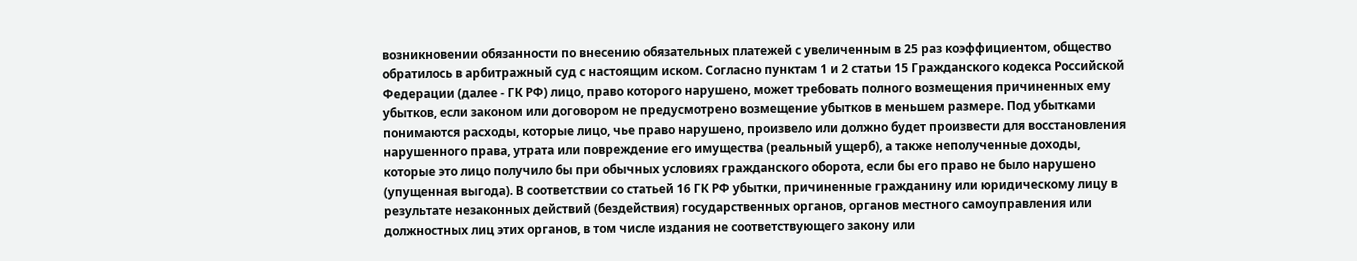возникновении обязанности по внесению обязательных платежей с увеличенным в 25 раз коэффициентом, общество обратилось в арбитражный суд с настоящим иском. Согласно пунктам 1 и 2 статьи 15 Гражданского кодекса Российской Федерации (далее - ГК РФ) лицо, право которого нарушено, может требовать полного возмещения причиненных ему убытков, если законом или договором не предусмотрено возмещение убытков в меньшем размере. Под убытками понимаются расходы, которые лицо, чье право нарушено, произвело или должно будет произвести для восстановления нарушенного права, утрата или повреждение его имущества (реальный ущерб), а также неполученные доходы, которые это лицо получило бы при обычных условиях гражданского оборота, если бы его право не было нарушено (упущенная выгода). В соответствии со статьей 16 ГК РФ убытки, причиненные гражданину или юридическому лицу в результате незаконных действий (бездействия) государственных органов, органов местного самоуправления или должностных лиц этих органов, в том числе издания не соответствующего закону или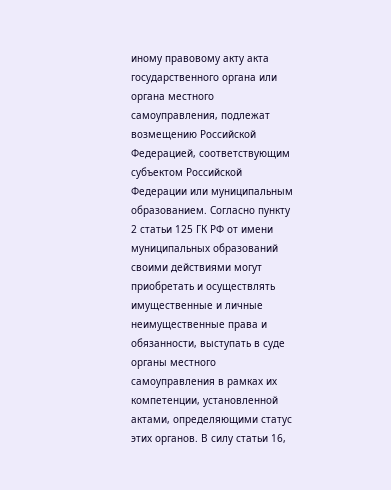иному правовому акту акта государственного органа или органа местного самоуправления, подлежат возмещению Российской Федерацией, соответствующим субъектом Российской Федерации или муниципальным образованием. Согласно пункту 2 статьи 125 ГК РФ от имени муниципальных образований своими действиями могут приобретать и осуществлять имущественные и личные неимущественные права и обязанности, выступать в суде органы местного самоуправления в рамках их компетенции, установленной актами, определяющими статус этих органов. В силу статьи 16,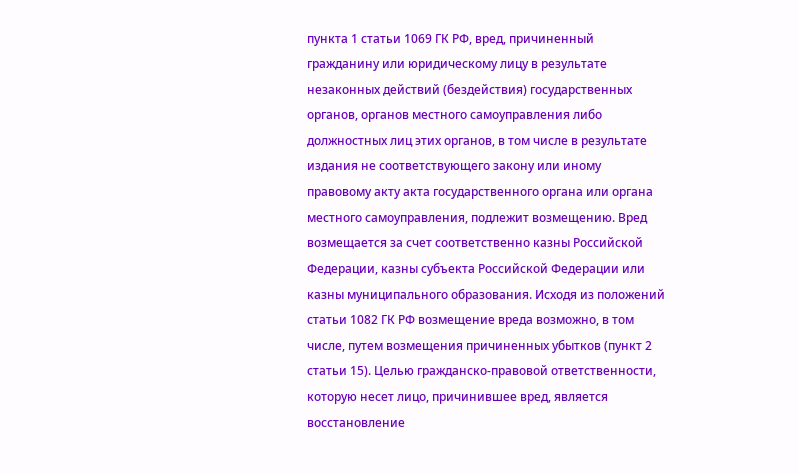пункта 1 статьи 1069 ГК РФ, вред, причиненный гражданину или юридическому лицу в результате незаконных действий (бездействия) государственных органов, органов местного самоуправления либо должностных лиц этих органов, в том числе в результате издания не соответствующего закону или иному правовому акту акта государственного органа или органа местного самоуправления, подлежит возмещению. Вред возмещается за счет соответственно казны Российской Федерации, казны субъекта Российской Федерации или казны муниципального образования. Исходя из положений статьи 1082 ГК РФ возмещение вреда возможно, в том числе, путем возмещения причиненных убытков (пункт 2 статьи 15). Целью гражданско-правовой ответственности, которую несет лицо, причинившее вред, является восстановление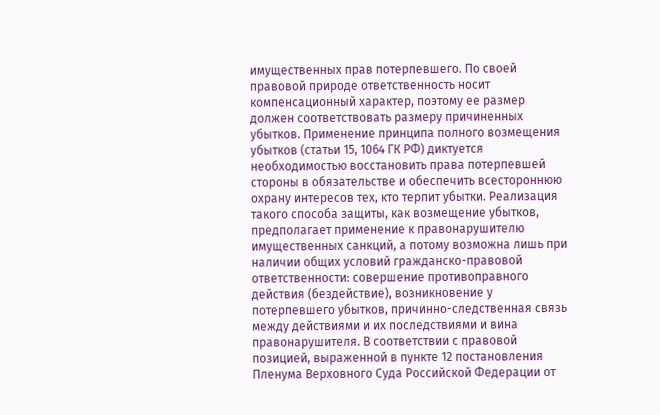имущественных прав потерпевшего. По своей правовой природе ответственность носит компенсационный характер, поэтому ее размер должен соответствовать размеру причиненных убытков. Применение принципа полного возмещения убытков (статьи 15, 1064 ГК РФ) диктуется необходимостью восстановить права потерпевшей стороны в обязательстве и обеспечить всестороннюю охрану интересов тех, кто терпит убытки. Реализация такого способа защиты, как возмещение убытков, предполагает применение к правонарушителю имущественных санкций, а потому возможна лишь при наличии общих условий гражданско-правовой ответственности: совершение противоправного действия (бездействие), возникновение у потерпевшего убытков, причинно-следственная связь между действиями и их последствиями и вина правонарушителя. В соответствии с правовой позицией, выраженной в пункте 12 постановления Пленума Верховного Суда Российской Федерации от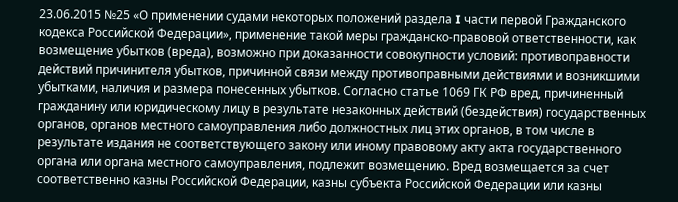23.06.2015 №25 «О применении судами некоторых положений раздела I части первой Гражданского кодекса Российской Федерации», применение такой меры гражданско-правовой ответственности, как возмещение убытков (вреда), возможно при доказанности совокупности условий: противоправности действий причинителя убытков, причинной связи между противоправными действиями и возникшими убытками, наличия и размера понесенных убытков. Согласно статье 1069 ГК РФ вред, причиненный гражданину или юридическому лицу в результате незаконных действий (бездействия) государственных органов, органов местного самоуправления либо должностных лиц этих органов, в том числе в результате издания не соответствующего закону или иному правовому акту акта государственного органа или органа местного самоуправления, подлежит возмещению. Вред возмещается за счет соответственно казны Российской Федерации, казны субъекта Российской Федерации или казны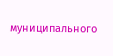муниципального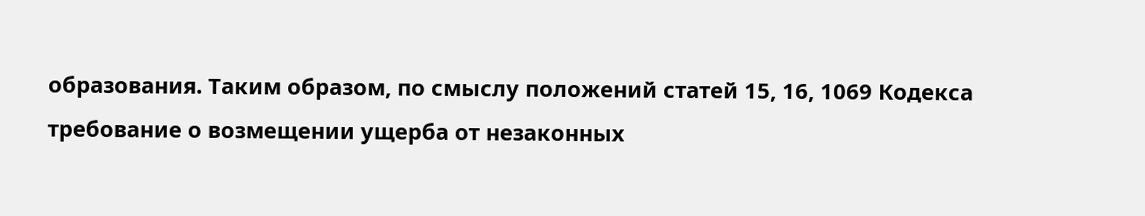образования. Таким образом, по смыслу положений статей 15, 16, 1069 Кодекса требование о возмещении ущерба от незаконных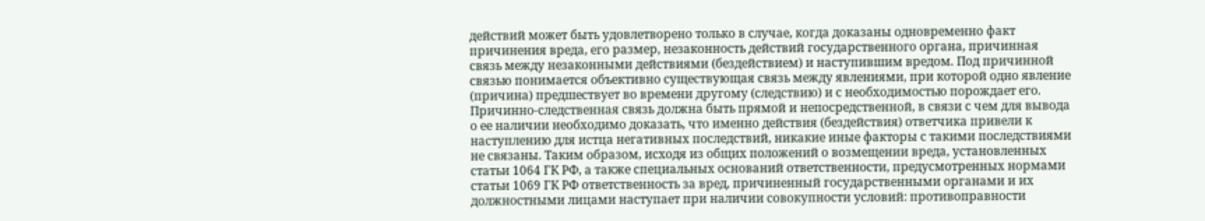действий может быть удовлетворено только в случае, когда доказаны одновременно факт причинения вреда, его размер, незаконность действий государственного органа, причинная связь между незаконными действиями (бездействием) и наступившим вредом. Под причинной связью понимается объективно существующая связь между явлениями, при которой одно явление (причина) предшествует во времени другому (следствию) и с необходимостью порождает его. Причинно-следственная связь должна быть прямой и непосредственной, в связи с чем для вывода о ее наличии необходимо доказать, что именно действия (бездействия) ответчика привели к наступлению для истца негативных последствий, никакие иные факторы с такими последствиями не связаны. Таким образом, исходя из общих положений о возмещении вреда, установленных статьи 1064 ГК РФ, а также специальных оснований ответственности, предусмотренных нормами статьи 1069 ГК РФ ответственность за вред, причиненный государственными органами и их должностными лицами наступает при наличии совокупности условий: противоправности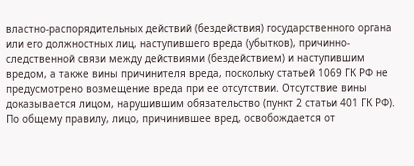властно-распорядительных действий (бездействия) государственного органа или его должностных лиц, наступившего вреда (убытков), причинно-следственной связи между действиями (бездействием) и наступившим вредом, а также вины причинителя вреда, поскольку статьей 1069 ГК РФ не предусмотрено возмещение вреда при ее отсутствии. Отсутствие вины доказывается лицом, нарушившим обязательство (пункт 2 статьи 401 ГК РФ). По общему правилу, лицо, причинившее вред, освобождается от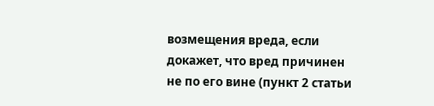возмещения вреда, если докажет, что вред причинен не по его вине (пункт 2 статьи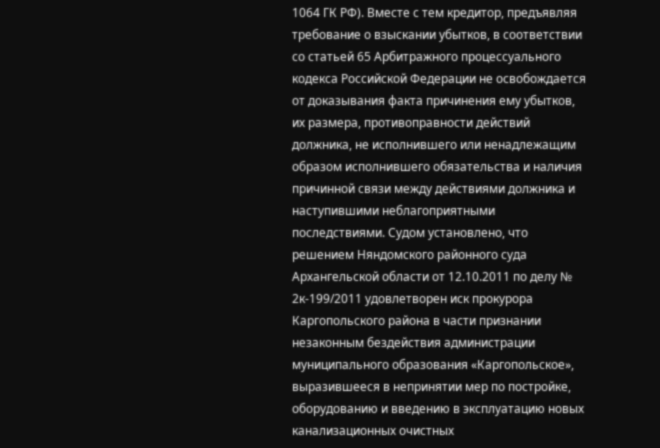1064 ГК РФ). Вместе с тем кредитор, предъявляя требование о взыскании убытков, в соответствии со статьей 65 Арбитражного процессуального кодекса Российской Федерации не освобождается от доказывания факта причинения ему убытков, их размера, противоправности действий должника, не исполнившего или ненадлежащим образом исполнившего обязательства и наличия причинной связи между действиями должника и наступившими неблагоприятными последствиями. Судом установлено, что решением Няндомского районного суда Архангельской области от 12.10.2011 по делу № 2к-199/2011 удовлетворен иск прокурора Каргопольского района в части признании незаконным бездействия администрации муниципального образования «Каргопольское», выразившееся в непринятии мер по постройке, оборудованию и введению в эксплуатацию новых канализационных очистных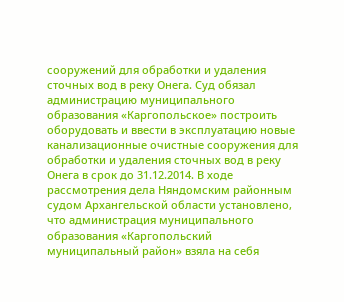сооружений для обработки и удаления сточных вод в реку Онега. Суд обязал администрацию муниципального образования «Каргопольское» построить оборудовать и ввести в эксплуатацию новые канализационные очистные сооружения для обработки и удаления сточных вод в реку Онега в срок до 31.12.2014. В ходе рассмотрения дела Няндомским районным судом Архангельской области установлено, что администрация муниципального образования «Каргопольский муниципальный район» взяла на себя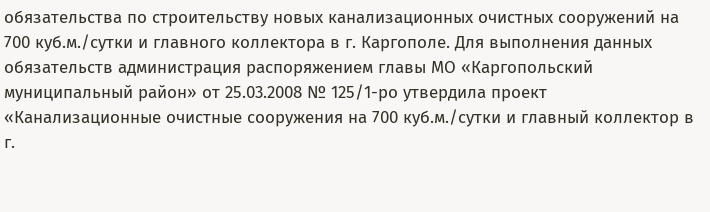обязательства по строительству новых канализационных очистных сооружений на 700 куб.м./сутки и главного коллектора в г. Каргополе. Для выполнения данных обязательств администрация распоряжением главы МО «Каргопольский муниципальный район» от 25.03.2008 № 125/1-ро утвердила проект «Канализационные очистные сооружения на 700 куб.м./сутки и главный коллектор в г.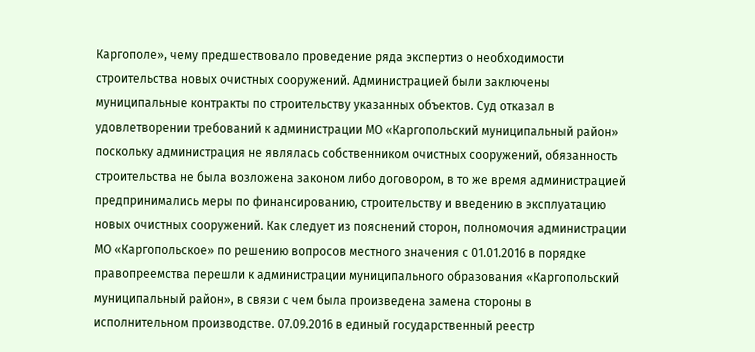Каргополе», чему предшествовало проведение ряда экспертиз о необходимости строительства новых очистных сооружений. Администрацией были заключены муниципальные контракты по строительству указанных объектов. Суд отказал в удовлетворении требований к администрации МО «Каргопольский муниципальный район» поскольку администрация не являлась собственником очистных сооружений, обязанность строительства не была возложена законом либо договором, в то же время администрацией предпринимались меры по финансированию, строительству и введению в эксплуатацию новых очистных сооружений. Как следует из пояснений сторон, полномочия администрации МО «Каргопольское» по решению вопросов местного значения с 01.01.2016 в порядке правопреемства перешли к администрации муниципального образования «Каргопольский муниципальный район», в связи с чем была произведена замена стороны в исполнительном производстве. 07.09.2016 в единый государственный реестр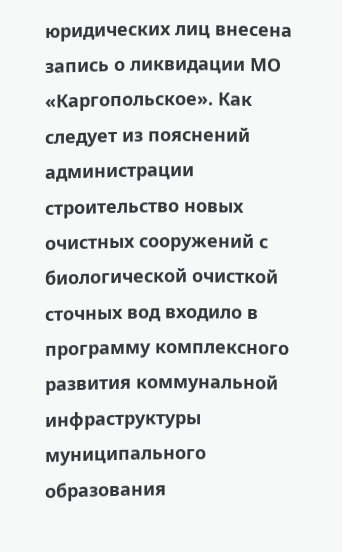юридических лиц внесена запись о ликвидации МО «Каргопольское». Как следует из пояснений администрации строительство новых очистных сооружений с биологической очисткой сточных вод входило в программу комплексного развития коммунальной инфраструктуры муниципального образования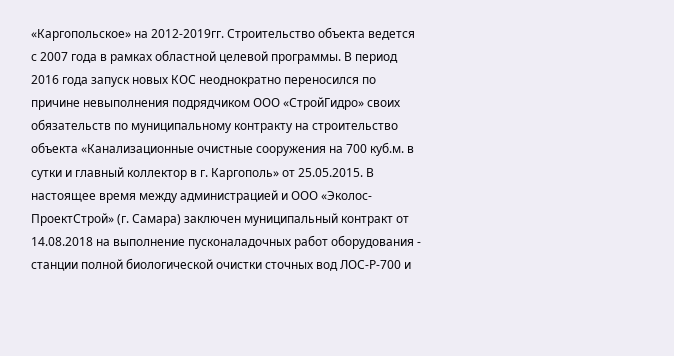«Каргопольское» на 2012-2019гг. Строительство объекта ведется с 2007 года в рамках областной целевой программы. В период 2016 года запуск новых КОС неоднократно переносился по причине невыполнения подрядчиком ООО «СтройГидро» своих обязательств по муниципальному контракту на строительство объекта «Канализационные очистные сооружения на 700 куб.м. в сутки и главный коллектор в г. Каргополь» от 25.05.2015. В настоящее время между администрацией и ООО «Эколос-ПроектСтрой» (г. Самара) заключен муниципальный контракт от 14.08.2018 на выполнение пусконаладочных работ оборудования - станции полной биологической очистки сточных вод ЛОС-Р-700 и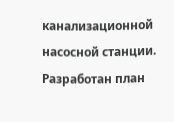канализационной насосной станции. Разработан план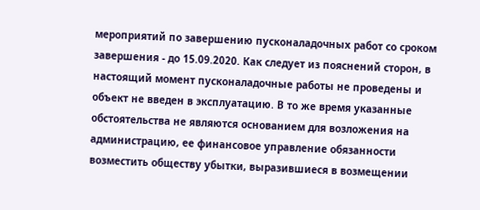мероприятий по завершению пусконаладочных работ со сроком завершения - до 15.09.2020. Как следует из пояснений сторон, в настоящий момент пусконаладочные работы не проведены и объект не введен в эксплуатацию. В то же время указанные обстоятельства не являются основанием для возложения на администрацию, ее финансовое управление обязанности возместить обществу убытки, выразившиеся в возмещении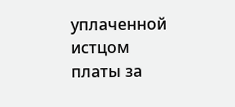уплаченной истцом платы за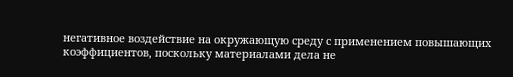негативное воздействие на окружающую среду с применением повышающих коэффициентов, поскольку материалами дела не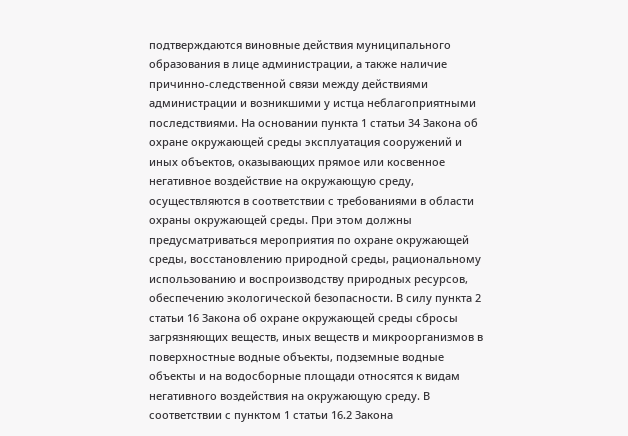подтверждаются виновные действия муниципального образования в лице администрации, а также наличие причинно-следственной связи между действиями администрации и возникшими у истца неблагоприятными последствиями. На основании пункта 1 статьи 34 Закона об охране окружающей среды эксплуатация сооружений и иных объектов, оказывающих прямое или косвенное негативное воздействие на окружающую среду, осуществляются в соответствии с требованиями в области охраны окружающей среды. При этом должны предусматриваться мероприятия по охране окружающей среды, восстановлению природной среды, рациональному использованию и воспроизводству природных ресурсов, обеспечению экологической безопасности. В силу пункта 2 статьи 16 Закона об охране окружающей среды сбросы загрязняющих веществ, иных веществ и микроорганизмов в поверхностные водные объекты, подземные водные объекты и на водосборные площади относятся к видам негативного воздействия на окружающую среду. В соответствии с пунктом 1 статьи 16.2 Закона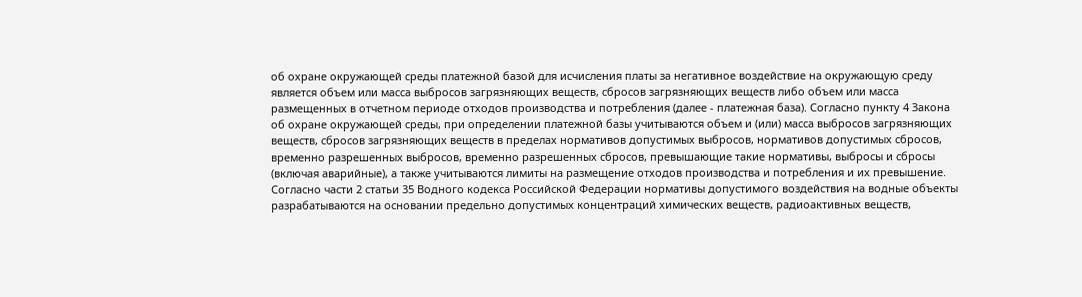об охране окружающей среды платежной базой для исчисления платы за негативное воздействие на окружающую среду является объем или масса выбросов загрязняющих веществ, сбросов загрязняющих веществ либо объем или масса размещенных в отчетном периоде отходов производства и потребления (далее - платежная база). Согласно пункту 4 Закона об охране окружающей среды, при определении платежной базы учитываются объем и (или) масса выбросов загрязняющих веществ, сбросов загрязняющих веществ в пределах нормативов допустимых выбросов, нормативов допустимых сбросов, временно разрешенных выбросов, временно разрешенных сбросов, превышающие такие нормативы, выбросы и сбросы (включая аварийные), а также учитываются лимиты на размещение отходов производства и потребления и их превышение. Согласно части 2 статьи 35 Водного кодекса Российской Федерации нормативы допустимого воздействия на водные объекты разрабатываются на основании предельно допустимых концентраций химических веществ, радиоактивных веществ,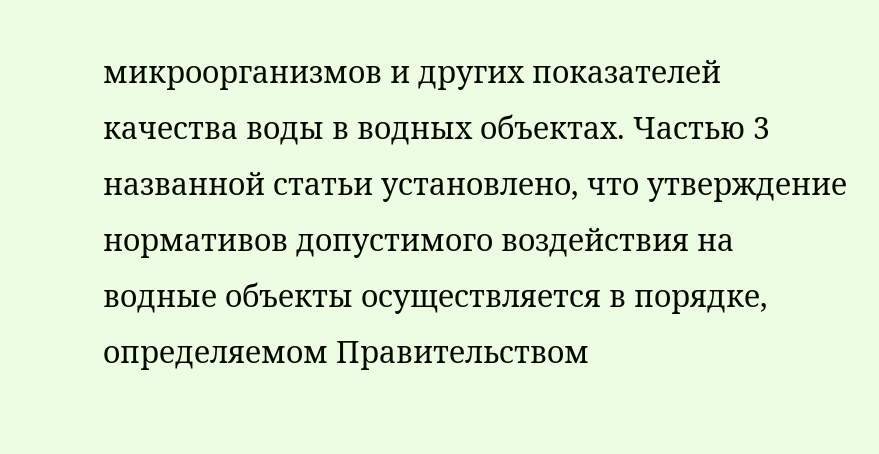микроорганизмов и других показателей качества воды в водных объектах. Частью 3 названной статьи установлено, что утверждение нормативов допустимого воздействия на водные объекты осуществляется в порядке, определяемом Правительством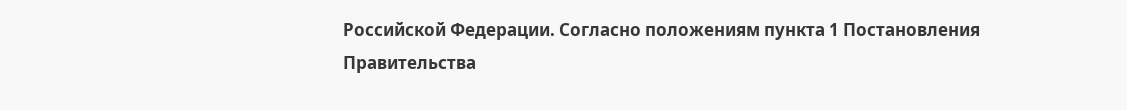Российской Федерации. Согласно положениям пункта 1 Постановления Правительства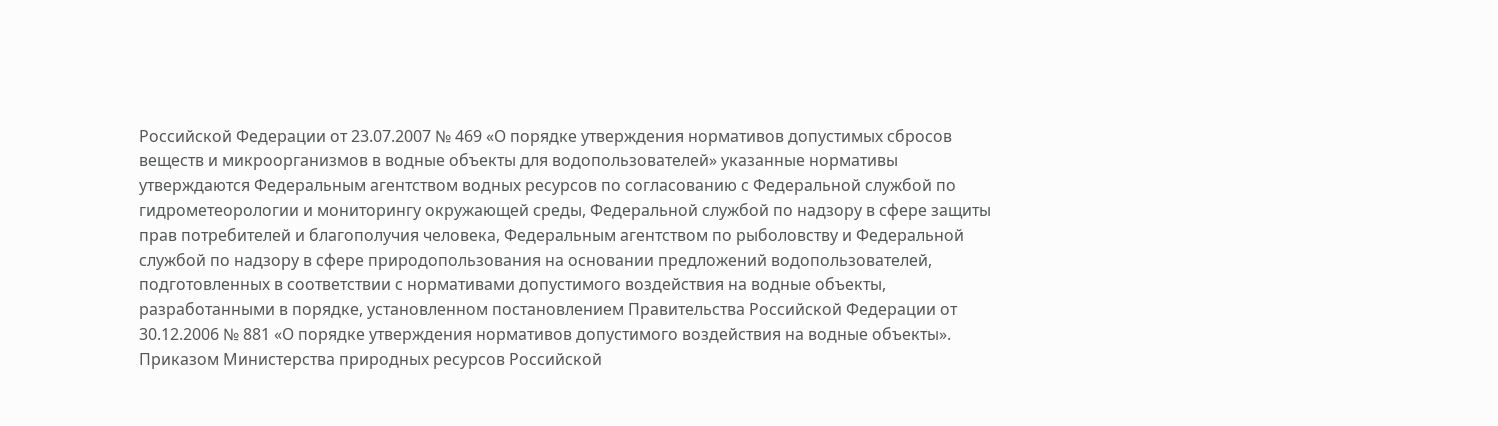Российской Федерации от 23.07.2007 № 469 «О порядке утверждения нормативов допустимых сбросов веществ и микроорганизмов в водные объекты для водопользователей» указанные нормативы утверждаются Федеральным агентством водных ресурсов по согласованию с Федеральной службой по гидрометеорологии и мониторингу окружающей среды, Федеральной службой по надзору в сфере защиты прав потребителей и благополучия человека, Федеральным агентством по рыболовству и Федеральной службой по надзору в сфере природопользования на основании предложений водопользователей, подготовленных в соответствии с нормативами допустимого воздействия на водные объекты, разработанными в порядке, установленном постановлением Правительства Российской Федерации от 30.12.2006 № 881 «О порядке утверждения нормативов допустимого воздействия на водные объекты». Приказом Министерства природных ресурсов Российской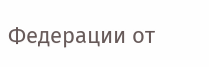Федерации от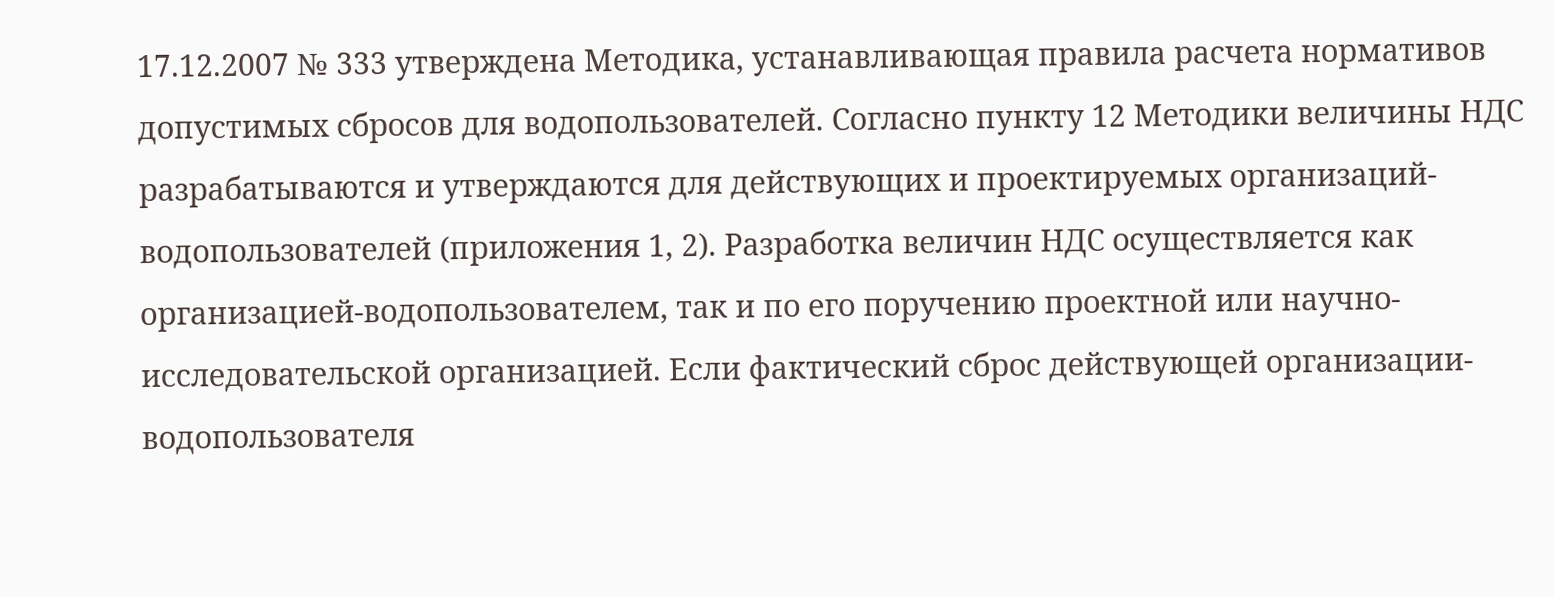17.12.2007 № 333 утверждена Методика, устанавливающая правила расчета нормативов допустимых сбросов для водопользователей. Согласно пункту 12 Методики величины НДС разрабатываются и утверждаются для действующих и проектируемых организаций-водопользователей (приложения 1, 2). Разработка величин НДС осуществляется как организацией-водопользователем, так и по его поручению проектной или научно-исследовательской организацией. Если фактический сброс действующей организации-водопользователя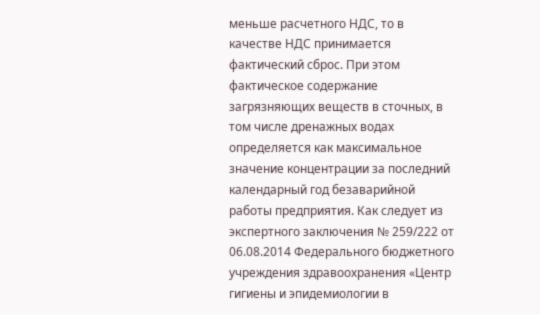меньше расчетного НДС, то в качестве НДС принимается фактический сброс. При этом фактическое содержание загрязняющих веществ в сточных, в том числе дренажных водах определяется как максимальное значение концентрации за последний календарный год безаварийной работы предприятия. Как следует из экспертного заключения № 259/222 от 06.08.2014 Федерального бюджетного учреждения здравоохранения «Центр гигиены и эпидемиологии в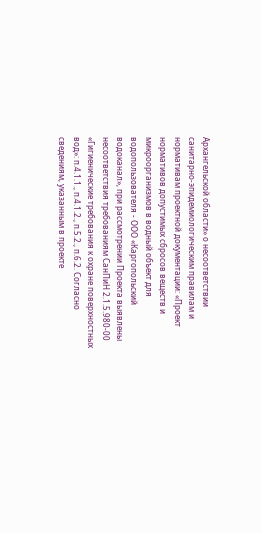Архангельской области» о несоответствии санитарно-эпидемиологическим правилам и нормативам проектной документации: «Проект нормативов допустимых сбросов веществ и микроорганизмов в водный объект для водопользователя - ООО «Каргопольский водоканал», при рассмотрении Проекта выявлены несоответствия требованиям СанПиН 2.1.5.980-00 «Гигиенические требования к охране поверхностных вод»: п.4.1.1., п.4.1.2., п.5.2., п.6.2. Согласно сведениям, указанным в проекте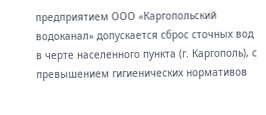предприятием ООО «Каргопольский водоканал» допускается сброс сточных вод в черте населенного пункта (г. Каргополь), с превышением гигиенических нормативов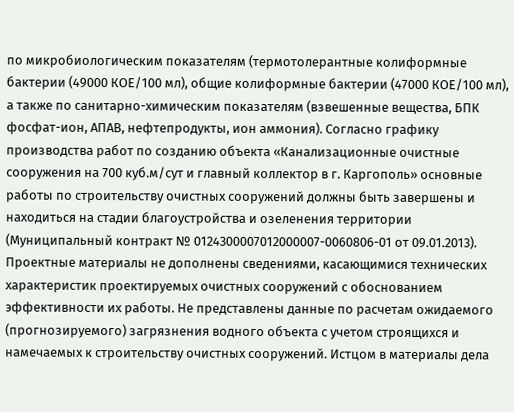по микробиологическим показателям (термотолерантные колиформные бактерии (49000 КОЕ/100 мл), общие колиформные бактерии (47000 КОЕ/100 мл), а также по санитарно-химическим показателям (взвешенные вещества, БПК фосфат-ион, АПАВ, нефтепродукты, ион аммония). Согласно графику производства работ по созданию объекта «Канализационные очистные сооружения на 700 куб.м/сут и главный коллектор в г. Каргополь» основные работы по строительству очистных сооружений должны быть завершены и находиться на стадии благоустройства и озеленения территории (Муниципальный контракт № 0124300007012000007-0060806-01 от 09.01.2013). Проектные материалы не дополнены сведениями, касающимися технических характеристик проектируемых очистных сооружений с обоснованием эффективности их работы. Не представлены данные по расчетам ожидаемого (прогнозируемого) загрязнения водного объекта с учетом строящихся и намечаемых к строительству очистных сооружений. Истцом в материалы дела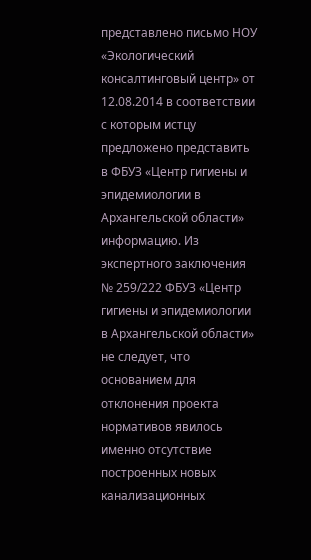представлено письмо НОУ «Экологический консалтинговый центр» от 12.08.2014 в соответствии с которым истцу предложено представить в ФБУЗ «Центр гигиены и эпидемиологии в Архангельской области» информацию. Из экспертного заключения № 259/222 ФБУЗ «Центр гигиены и эпидемиологии в Архангельской области» не следует, что основанием для отклонения проекта нормативов явилось именно отсутствие построенных новых канализационных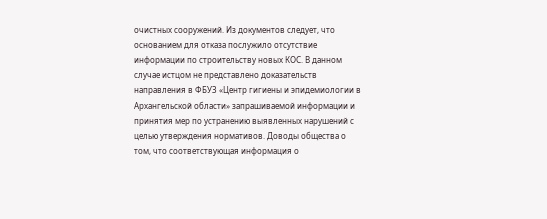очистных сооружений. Из документов следует, что основанием для отказа послужило отсутствие информации по строительству новых КОС. В данном случае истцом не представлено доказательств направления в ФБУЗ «Центр гигиены и эпидемиологии в Архангельской области» запрашиваемой информации и принятия мер по устранению выявленных нарушений с целью утверждения нормативов. Доводы общества о том, что соответствующая информация о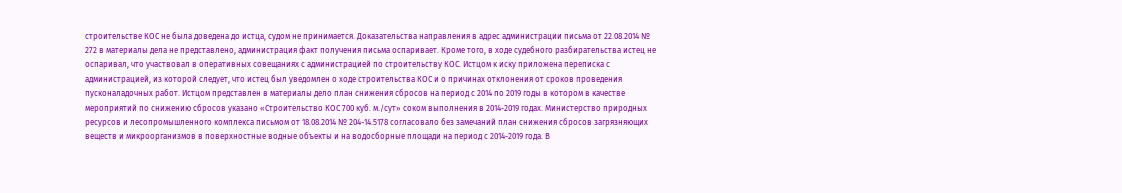строительстве КОС не была доведена до истца, судом не принимается. Доказательства направления в адрес администрации письма от 22.08.2014 № 272 в материалы дела не представлено, администрация факт получения письма оспаривает. Кроме того, в ходе судебного разбирательства истец не оспаривал, что участвовал в оперативных совещаниях с администрацией по строительству КОС. Истцом к иску приложена переписка с администрацией, из которой следует, что истец был уведомлен о ходе строительства КОС и о причинах отклонения от сроков проведения пусконаладочных работ. Истцом представлен в материалы дело план снижения сбросов на период с 2014 по 2019 годы в котором в качестве мероприятий по снижению сбросов указано «Строительство КОС 700 куб. м./сут» соком выполнения в 2014-2019 годах. Министерство природных ресурсов и лесопромышленного комплекса письмом от 18.08.2014 № 204-14.5178 согласовало без замечаний план снижения сбросов загрязняющих веществ и микроорганизмов в поверхностные водные объекты и на водосборные площади на период с 2014-2019 года. В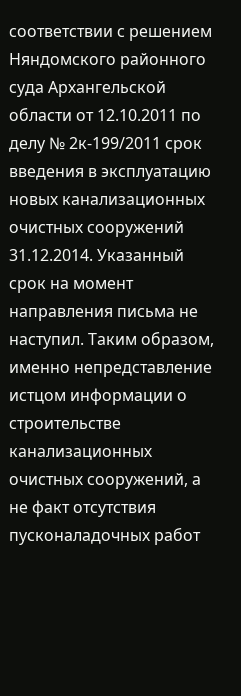соответствии с решением Няндомского районного суда Архангельской области от 12.10.2011 по делу № 2к-199/2011 срок введения в эксплуатацию новых канализационных очистных сооружений 31.12.2014. Указанный срок на момент направления письма не наступил. Таким образом, именно непредставление истцом информации о строительстве канализационных очистных сооружений, а не факт отсутствия пусконаладочных работ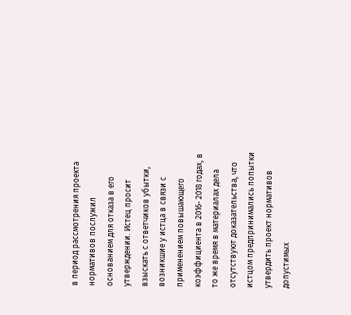в период рассмотрения проекта нормативов послужил основанием для отказа в его утверждении. Истец просит взыскать с ответчиков убытки, возникшие у истца в связи с применением повышающего коэффициента в 2016- 2018 годах, в то же время в материалах дела отсутствуют доказательства, что истцом предпринимались попытки утвердить проект нормативов допустимых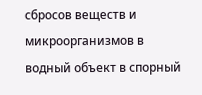сбросов веществ и микроорганизмов в водный объект в спорный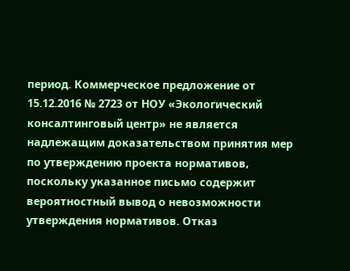период. Коммерческое предложение от 15.12.2016 № 2723 от НОУ «Экологический консалтинговый центр» не является надлежащим доказательством принятия мер по утверждению проекта нормативов, поскольку указанное письмо содержит вероятностный вывод о невозможности утверждения нормативов. Отказ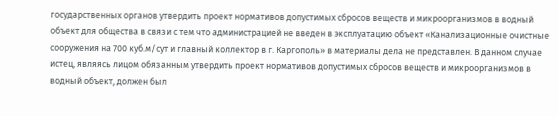государственных органов утвердить проект нормативов допустимых сбросов веществ и микроорганизмов в водный объект для общества в связи с тем что администрацией не введен в эксплуатацию объект «Канализационные очистные сооружения на 700 куб.м/сут и главный коллектор в г. Каргополь» в материалы дела не представлен. В данном случае истец, являясь лицом обязанным утвердить проект нормативов допустимых сбросов веществ и микроорганизмов в водный объект, должен был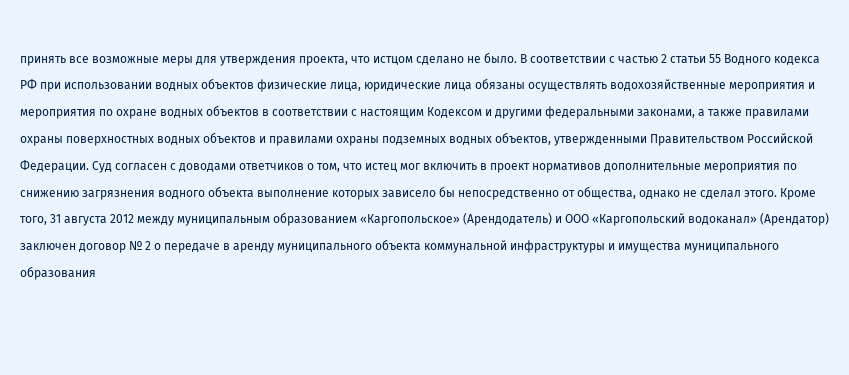принять все возможные меры для утверждения проекта, что истцом сделано не было. В соответствии с частью 2 статьи 55 Водного кодекса РФ при использовании водных объектов физические лица, юридические лица обязаны осуществлять водохозяйственные мероприятия и мероприятия по охране водных объектов в соответствии с настоящим Кодексом и другими федеральными законами, а также правилами охраны поверхностных водных объектов и правилами охраны подземных водных объектов, утвержденными Правительством Российской Федерации. Суд согласен с доводами ответчиков о том, что истец мог включить в проект нормативов дополнительные мероприятия по снижению загрязнения водного объекта выполнение которых зависело бы непосредственно от общества, однако не сделал этого. Кроме того, 31 августа 2012 между муниципальным образованием «Каргопольское» (Арендодатель) и ООО «Каргопольский водоканал» (Арендатор) заключен договор № 2 о передаче в аренду муниципального объекта коммунальной инфраструктуры и имущества муниципального образования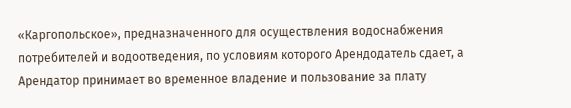«Каргопольское», предназначенного для осуществления водоснабжения потребителей и водоотведения, по условиям которого Арендодатель сдает, а Арендатор принимает во временное владение и пользование за плату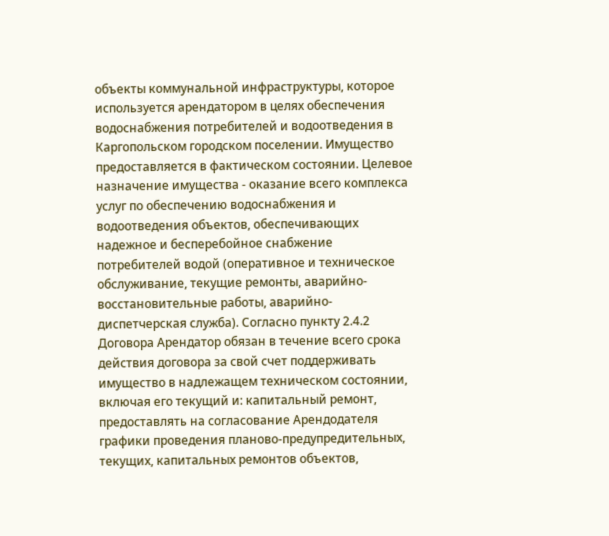объекты коммунальной инфраструктуры, которое используется арендатором в целях обеспечения водоснабжения потребителей и водоотведения в Каргопольском городском поселении. Имущество предоставляется в фактическом состоянии. Целевое назначение имущества - оказание всего комплекса услуг по обеспечению водоснабжения и водоотведения объектов, обеспечивающих надежное и бесперебойное снабжение потребителей водой (оперативное и техническое обслуживание, текущие ремонты, аварийно-восстановительные работы, аварийно-диспетчерская служба). Согласно пункту 2.4.2 Договора Арендатор обязан в течение всего срока действия договора за свой счет поддерживать имущество в надлежащем техническом состоянии, включая его текущий и: капитальный ремонт, предоставлять на согласование Арендодателя графики проведения планово-предупредительных, текущих, капитальных ремонтов объектов,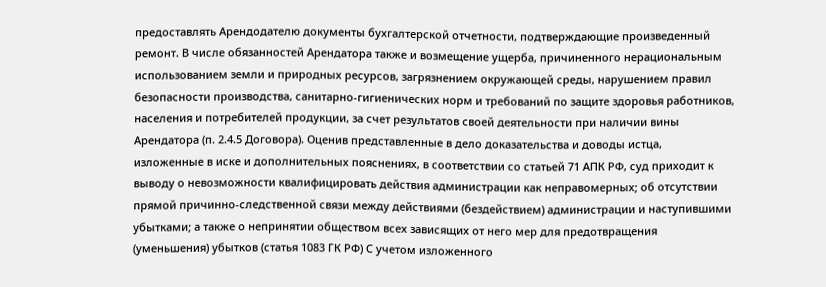предоставлять Арендодателю документы бухгалтерской отчетности, подтверждающие произведенный ремонт. В числе обязанностей Арендатора также и возмещение ущерба, причиненного нерациональным использованием земли и природных ресурсов, загрязнением окружающей среды, нарушением правил безопасности производства, санитарно-гигиенических норм и требований по защите здоровья работников, населения и потребителей продукции, за счет результатов своей деятельности при наличии вины Арендатора (п. 2.4.5 Договора). Оценив представленные в дело доказательства и доводы истца, изложенные в иске и дополнительных пояснениях, в соответствии со статьей 71 АПК РФ, суд приходит к выводу о невозможности квалифицировать действия администрации как неправомерных; об отсутствии прямой причинно-следственной связи между действиями (бездействием) администрации и наступившими убытками; а также о непринятии обществом всех зависящих от него мер для предотвращения (уменьшения) убытков (статья 1083 ГК РФ) С учетом изложенного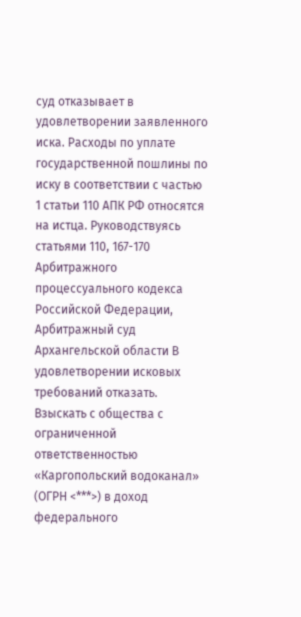суд отказывает в удовлетворении заявленного иска. Расходы по уплате государственной пошлины по иску в соответствии с частью 1 статьи 110 АПК РФ относятся на истца. Руководствуясь статьями 110, 167-170 Арбитражного процессуального кодекса Российской Федерации, Арбитражный суд Архангельской области В удовлетворении исковых требований отказать. Взыскать с общества с ограниченной ответственностью «Каргопольский водоканал» (ОГРН <***>) в доход федерального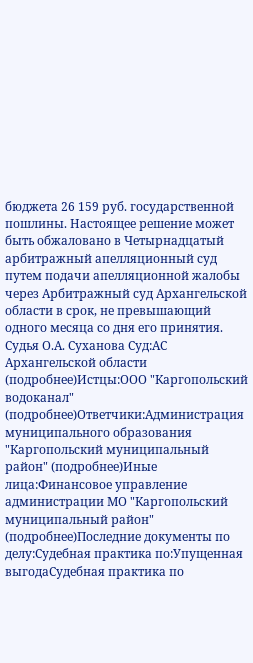бюджета 26 159 руб. государственной пошлины. Настоящее решение может быть обжаловано в Четырнадцатый арбитражный апелляционный суд путем подачи апелляционной жалобы через Арбитражный суд Архангельской области в срок, не превышающий одного месяца со дня его принятия. Судья О.А. Суханова Суд:АС Архангельской области (подробнее)Истцы:ООО "Каргопольский водоканал" (подробнее)Ответчики:Администрация муниципального образования "Каргопольский муниципальный район" (подробнее)Иные лица:Финансовое управление администрации МО "Каргопольский муниципальный район" (подробнее)Последние документы по делу:Судебная практика по:Упущенная выгодаСудебная практика по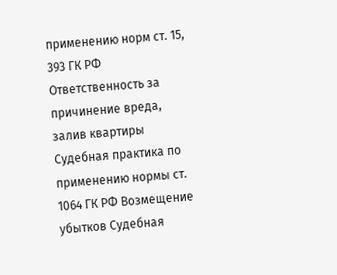применению норм ст. 15, 393 ГК РФ Ответственность за причинение вреда, залив квартиры Судебная практика по применению нормы ст. 1064 ГК РФ Возмещение убытков Судебная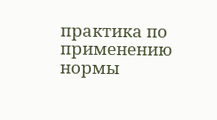практика по применению нормы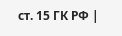ст. 15 ГК РФ |